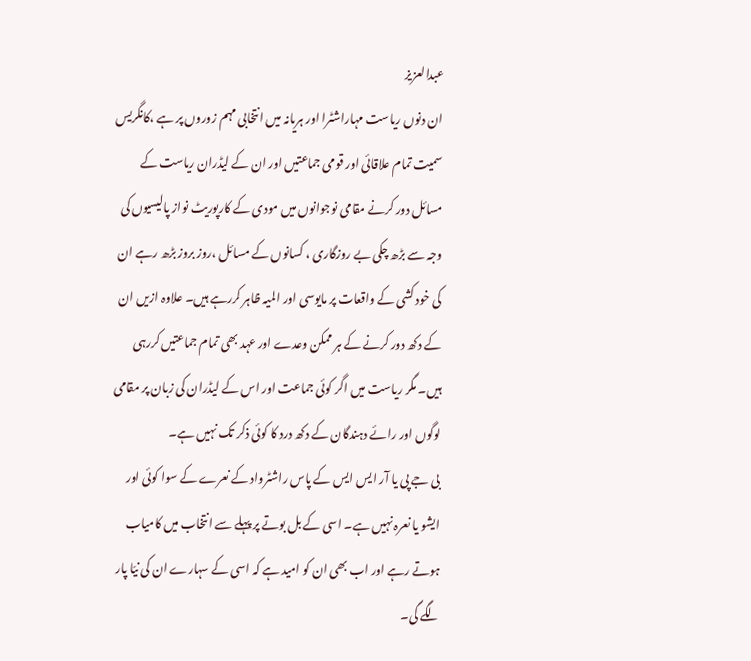عبدالعزیز
ان دنوں ریاست مہاراشٹرا اور ہریانہ میں انتخابی مہم زوروں پر ہے ،کانگریس سمیت تمام علاقائی اور قومی جماعتیں اور ان کے لیڈران ریاست کے مسائل دور کرنے مقامی نوجوانوں میں مودی کے کارپوریٹ نواز پالیسیوں کی وجہ سے بڑھ چکی بے روزگاری ، کسانوں کے مسائل ،روز بروز بڑھ رہے ان کی خود کشی کے واقعات پر مایوسی اور المیہ ظاہر کررہے ہیں۔ علاوہ ازیں ان کے دکھ دور کرنے کے ہر ممکن وعدے اور عہد بھی تمام جماعتیں کررہی ہیں۔ مگر ریاست میں اگر کوئی جماعت اور اس کے لیڈران کی زبان پر مقامی لوگوں اور رائے دہندگان کے دکھ درد کا کوئی ذکر تک نہیں ہے۔
بی جے پی یا آر ایس ایس کے پاس راشٹرواد کے نعرے کے سوا کوئی اور ایشو یا نعرہ نہیں ہے۔ اسی کے بل بوتے پر پہلے سے انتخاب میں کامیاب ہوتے رہے اور اب بھی ان کو امید ہے کہ اسی کے سہارے ان کی نیّا پار لگے گی۔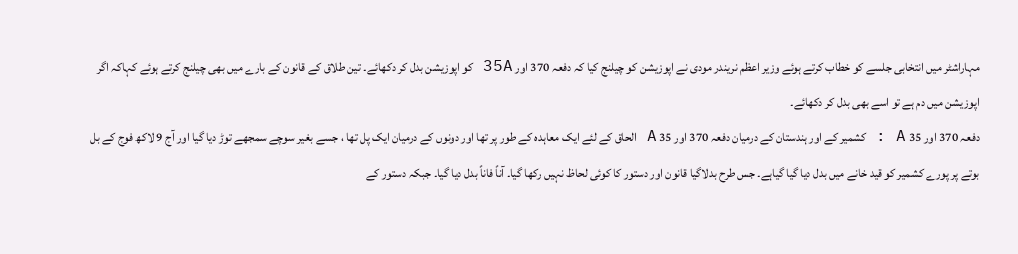مہاراشٹر میں انتخابی جلسے کو خطاب کرتے ہوئے وزیر اعظم نریندر مودی نے اپوزیشن کو چیلنج کیا کہ دفعہ 370 اور 35A کو اپوزیشن بدل کر دکھائے۔ تین طلاق کے قانون کے بارے میں بھی چیلنج کرتے ہوئے کہاکہ اگر اپوزیشن میں دم ہے تو اسے بھی بدل کر دکھائے۔
دفعہ 370 اور 35 A : کشمیر کے اور ہندستان کے درمیان دفعہ 370 اور 35 A الحاق کے لئے ایک معاہدہ کے طور پر تھا اور دونوں کے درمیان ایک پل تھا ، جسے بغیر سوچے سمجھے توڑ دیا گیا اور آج 9 لاکھ فوج کے بل بوتے پر پورے کشمیر کو قید خانے میں بدل دیا گیا گیاہے۔ جس طرح بدلاگیا قانون اور دستور کا کوئی لحاظ نہیں رکھا گیا۔ آناً فاناً بدل دیا گیا۔ جبکہ دستور کے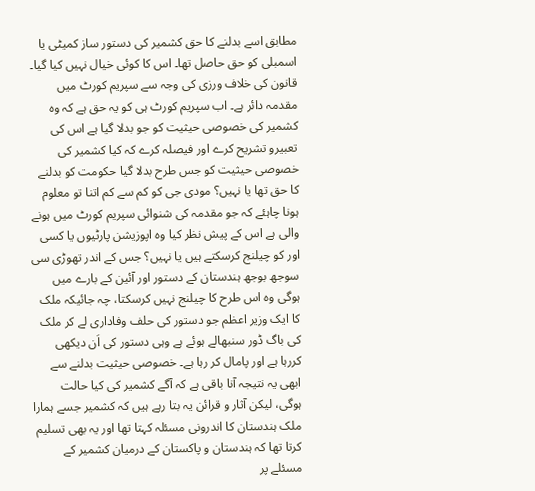مطابق اسے بدلنے کا حق کشمیر کی دستور ساز کمیٹی یا اسمبلی کو حق حاصل تھا۔ اس کا کوئی خیال نہیں کیا گیا۔ قانون کی خلاف ورزی کی وجہ سے سپریم کورٹ میں مقدمہ دائر ہے۔ اب سپریم کورٹ ہی کو یہ حق ہے کہ وہ کشمیر کی خصوصی حیثیت کو جو بدلا گیا ہے اس کی تعبیرو تشریح کرے اور فیصلہ کرے کہ کیا کشمیر کی خصوصی حیثیت کو جس طرح بدلا گیا حکومت کو بدلنے کا حق تھا یا نہیں؟ مودی جی کو کم سے کم اتنا تو معلوم ہونا چاہئے کہ جو مقدمہ کی شنوائی سپریم کورٹ میں ہونے والی ہے اس کے پیش نظر کیا وہ اپوزیشن پارٹیوں یا کسی اور کو چیلنج کرسکتے ہیں یا نہیں؟ جس کے اندر تھوڑی سی سوجھ بوجھ ہندستان کے دستور اور آئین کے بارے میں ہوگی وہ اس طرح کا چیلنج نہیں کرسکتا، چہ جائیکہ ملک کا ایک وزیر اعظم جو دستور کی حلف وفاداری لے کر ملک کی باگ ڈور سنبھالے ہوئے ہے وہی دستور کی اَن دیکھی کررہا ہے اور پامال کر رہا ہے۔ خصوصی حیثیت بدلنے سے ابھی یہ نتیجہ آنا باقی ہے کہ آگے کشمیر کی کیا حالت ہوگی، لیکن آثار و قرائن یہ بتا رہے ہیں کہ کشمیر جسے ہمارا ملک ہندستان کا اندرونی مسئلہ کہتا تھا اور یہ بھی تسلیم کرتا تھا کہ ہندستان و پاکستان کے درمیان کشمیر کے مسئلے پر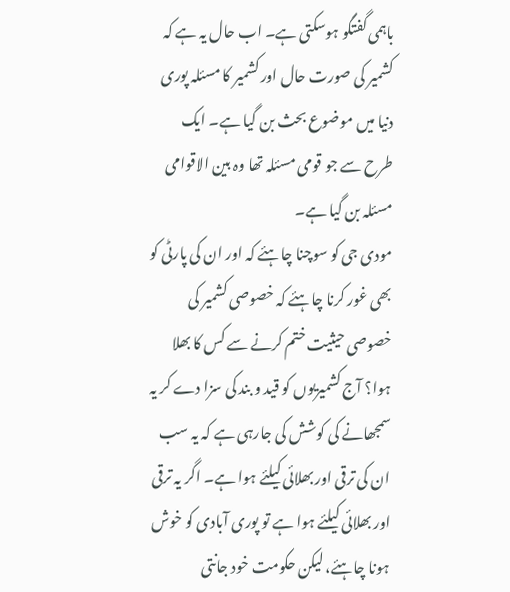باہمی گفتگو ہوسکتی ہے۔ اب حال یہ ہے کہ کشمیر کی صورت حال اور کشمیر کا مسئلہ پوری دنیا میں موضوع بحث بن گیا ہے۔ ایک طرح سے جو قومی مسئلہ تھا وہ بین الاقوامی مسئلہ بن گیا ہے۔
مودی جی کو سوچنا چاہئے کہ اور ان کی پارٹی کو بھی غور کرنا چاہئے کہ خصوصی کشمیر کی خصوصی حیثیت ختم کرنے سے کس کا بھلا ہوا؟ آج کشمیریوں کو قید و بند کی سزا دے کر یہ سمجھانے کی کوشش کی جارہی ہے کہ یہ سب ان کی ترقی اور بھلائی کیلئے ہوا ہے۔ اگر یہ ترقی اور بھلائی کیلئے ہوا ہے تو پوری آبادی کو خوش ہونا چاہئے، لیکن حکومت خود جانتی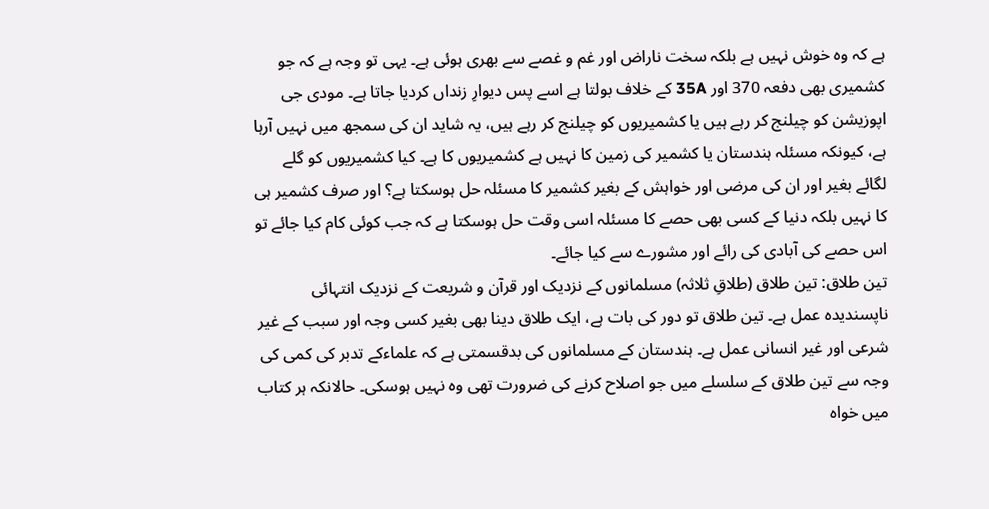ہے کہ وہ خوش نہیں ہے بلکہ سخت ناراض اور غم و غصے سے بھری ہوئی ہے۔ یہی تو وجہ ہے کہ جو کشمیری بھی دفعہ 370 اور 35A کے خلاف بولتا ہے اسے پس دیوارِ زنداں کردیا جاتا ہے۔ مودی جی اپوزیشن کو چیلنج کر رہے ہیں یا کشمیریوں کو چیلنج کر رہے ہیں، یہ شاید ان کی سمجھ میں نہیں آرہا ہے، کیونکہ مسئلہ ہندستان یا کشمیر کی زمین کا نہیں ہے کشمیریوں کا ہے۔ کیا کشمیریوں کو گلے لگائے بغیر اور ان کی مرضی اور خواہش کے بغیر کشمیر کا مسئلہ حل ہوسکتا ہے؟ اور صرف کشمیر ہی کا نہیں بلکہ دنیا کے کسی بھی حصے کا مسئلہ اسی وقت حل ہوسکتا ہے کہ جب کوئی کام کیا جائے تو اس حصے کی آبادی کی رائے اور مشورے سے کیا جائے۔
تین طلاق: تین طلاق (طلاقِ ثلاثہ) مسلمانوں کے نزدیک اور قرآن و شریعت کے نزدیک انتہائی ناپسندیدہ عمل ہے۔ تین طلاق تو دور کی بات ہے، ایک طلاق دینا بھی بغیر کسی وجہ اور سبب کے غیر شرعی اور غیر انسانی عمل ہے۔ ہندستان کے مسلمانوں کی بدقسمتی ہے کہ علماءکے تدبر کی کمی کی وجہ سے تین طلاق کے سلسلے میں جو اصلاح کرنے کی ضرورت تھی وہ نہیں ہوسکی۔ حالانکہ ہر کتاب میں خواہ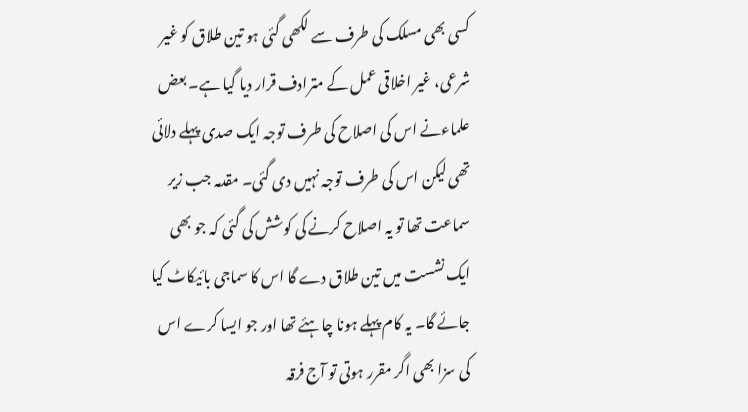کسی بھی مسلک کی طرف سے لکھی گئی ہو تین طلاق کو غیر شرعی، غیر اخلاقی عمل کے مترادف قرار دیا گیا ہے۔ بعض علماءنے اس کی اصلاح کی طرف توجہ ایک صدی پہلے دلائی تھی لیکن اس کی طرف توجہ نہیں دی گئی۔ مقدمہ جب زیر سماعت تھا تو یہ اصلاح کرنے کی کوشش کی گئی کہ جو بھی ایک نشست میں تین طلاق دے گا اس کا سماجی بائیکاٹ کیا جائے گا۔ یہ کام پہلے ہونا چاہئے تھا اور جو ایسا کرے اس کی سزا بھی اگر مقرر ہوتی تو آج فرقہ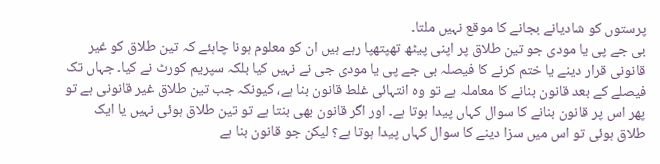پرستوں کو شادیانے بجانے کا موقع نہیں ملتا۔
بی جے پی یا مودی جو تین طلاق پر اپنی پیٹھ تھپتھپا رہے ہیں ان کو معلوم ہونا چاہئے کہ تین طلاق کو غیر قانونی قرار دینے یا ختم کرنے کا فیصلہ بی جے پی یا مودی جی نے نہیں کیا بلکہ سپریم کورٹ نے کیا۔ جہاں تک فیصلے کے بعد قانون بنانے کا معاملہ ہے تو وہ انتہائی غلط قانون بنا ہے، کیونکہ جب تین طلاق غیر قانونی ہے تو پھر اس پر قانون بنانے کا سوال کہاں پیدا ہوتا ہے۔ اور اگر قانون بھی بنتا ہے تو تین طلاق ہوئی نہیں یا ایک طلاق ہوئی تو اس میں سزا دینے کا سوال کہاں پیدا ہوتا ہے؟ لیکن جو قانون بنا ہے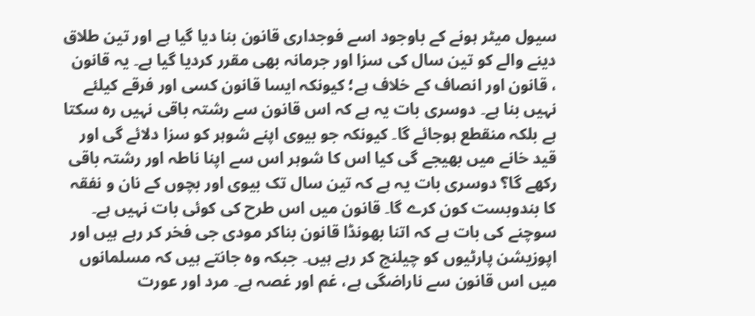سیول میٹر ہونے کے باوجود اسے فوجداری قانون بنا دیا گیا ہے اور تین طلاق دینے والے کو تین سال کی سزا اور جرمانہ بھی مقرر کردیا گیا ہے۔ یہ قانون ، قانون اور انصاف کے خلاف ہے؛ کیونکہ ایسا قانون کسی اور فرقے کیلئے نہیں بنا ہے۔ دوسری بات یہ ہے کہ اس قانون سے رشتہ باقی نہیں رہ سکتا ہے بلکہ منقطع ہوجائے گا۔ کیونکہ جو بیوی اپنے شوہر کو سزا دلائے گی اور قید خانے میں بھیجے گی کیا اس کا شوہر اس سے اپنا ناطہ اور رشتہ باقی رکھے گا؟ دوسری بات یہ ہے کہ تین سال تک بیوی اور بچوں کے نان و نفقہ کا بندوبست کون کرے گا۔ قانون میں اس طرح کی کوئی بات نہیں ہے۔ سوچنے کی بات ہے کہ اتنا بھونڈا قانون بناکر مودی جی فخر کر رہے ہیں اور اپوزیشن پارٹیوں کو چیلنج کر رہے ہیں۔ جبکہ وہ جانتے ہیں کہ مسلمانوں میں اس قانون سے ناراضگی ہے، غم اور غصہ ہے۔ مرد اور عورت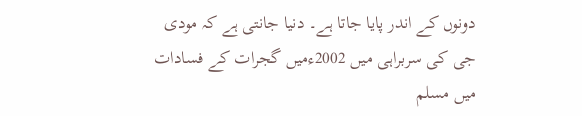دونوں کے اندر پایا جاتا ہے۔ دنیا جانتی ہے کہ مودی جی کی سربراہی میں 2002ءمیں گجرات کے فسادات میں مسلم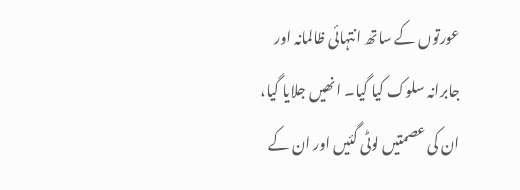عورتوں کے ساتھ انتہائی ظالمانہ اور جابرانہ سلوک کیا گیا۔ انھیں جلایا گیا، ان کی عصمتیں لوٹی گئیں اور ان کے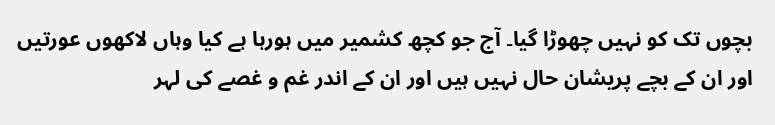بچوں تک کو نہیں چھوڑا گیا۔ آج جو کچھ کشمیر میں ہورہا ہے کیا وہاں لاکھوں عورتیں اور ان کے بچے پریشان حال نہیں ہیں اور ان کے اندر غم و غصے کی لہر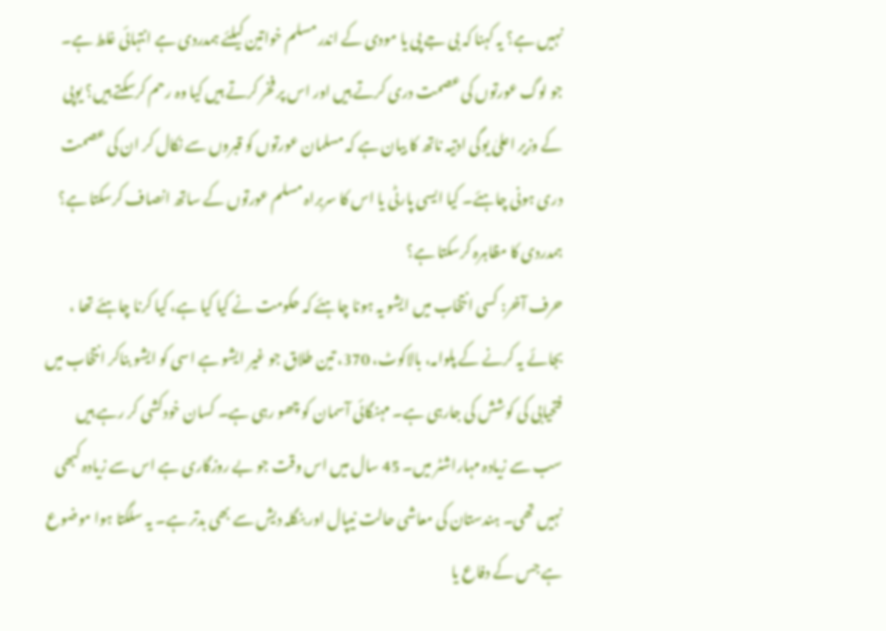نہیں ہے؟ یہ کہنا کہ بی جے پی یا مودی کے اندر مسلم خواتین کیلئے ہمدردی ہے انتہائی غلط ہے۔ جو لوگ عورتوں کی عصمت دری کرتے ہیں اور اس پر فخر کرتے ہیں کیا وہ رحم کرسکتے ہیں؟ یوپی کے وزیر اعلیٰ یوگی ادتیہ ناتھ کا بیان ہے کہ مسلمان عورتوں کو قبروں سے نکال کر ان کی عصمت دری ہونی چاہئے۔ کیا ایسی پارٹی یا اس کا سربراہ مسلم عورتوں کے ساتھ انصاف کرسکتا ہے؟ ہمدردی کا مظاہرہ کرسکتا ہے؟
حرف آخر: کسی انتخاب میں ایشو یہ ہونا چاہئے کہ حکومت نے کیا کیا ہے، کیا کرنا چاہئے تھا ، بجائے یہ کرنے کے پلوامہ، بالاکوٹ، 370، تین طلاق جو غیر ایشو ہے اسی کو ایشو بناکر انتخاب میں فتحیابی کی کوشش کی جارہی ہے۔ مہنگائی آسمان کو چھو رہی ہے۔ کسان خودکشی کر رہے ہیں سب سے زیادہ مہاراشٹر میں۔ 45 سال میں اس وقت جو بے روزگاری ہے اس سے زیادہ کبھی نہیں تھی۔ ہندستان کی معاشی حالت نیپال اور بنگلہ دیش سے بھی بدتر ہے۔ یہ سلگتا ہوا موضوع ہے جس کے دفاع یا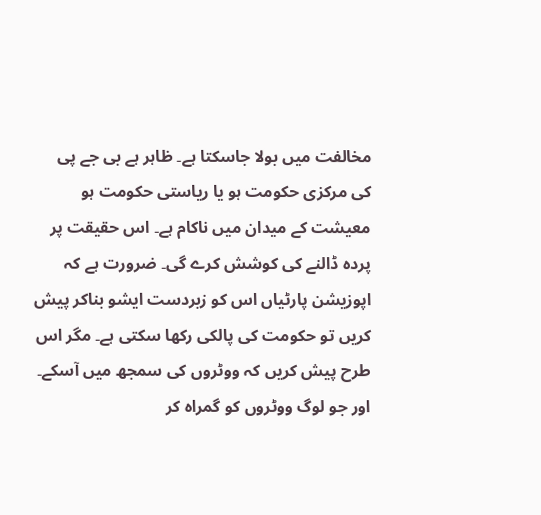مخالفت میں بولا جاسکتا ہے۔ ظاہر ہے بی جے پی کی مرکزی حکومت ہو یا ریاستی حکومت ہو معیشت کے میدان میں ناکام ہے۔ اس حقیقت پر پردہ ڈالنے کی کوشش کرے گی۔ ضرورت ہے کہ اپوزیشن پارٹیاں اس کو زبردست ایشو بناکر پیش کریں تو حکومت کی پالکی رکھا سکتی ہے۔ مگر اس طرح پیش کریں کہ ووٹروں کی سمجھ میں آسکے۔ اور جو لوگ ووٹروں کو گمراہ کر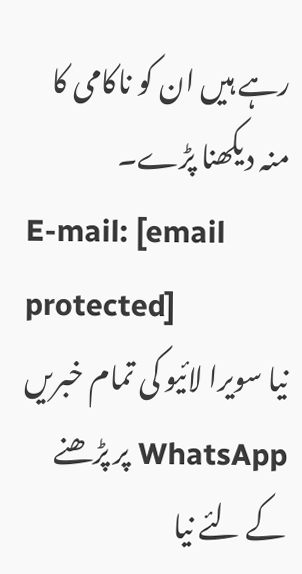رہے ہیں ان کو ناکامی کا منہ دیکھنا پڑے۔
E-mail: [email protected]
نیا سویرا لائیو کی تمام خبریں WhatsApp پر پڑھنے کے لئے نیا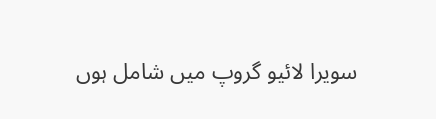سویرا لائیو گروپ میں شامل ہوں